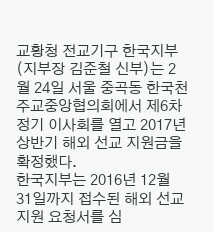교황청 전교기구 한국지부(지부장 김준철 신부)는 2월 24일 서울 중곡동 한국천주교중앙협의회에서 제6차 정기 이사회를 열고 2017년 상반기 해외 선교 지원금을 확정했다.
한국지부는 2016년 12월 31일까지 접수된 해외 선교 지원 요청서를 심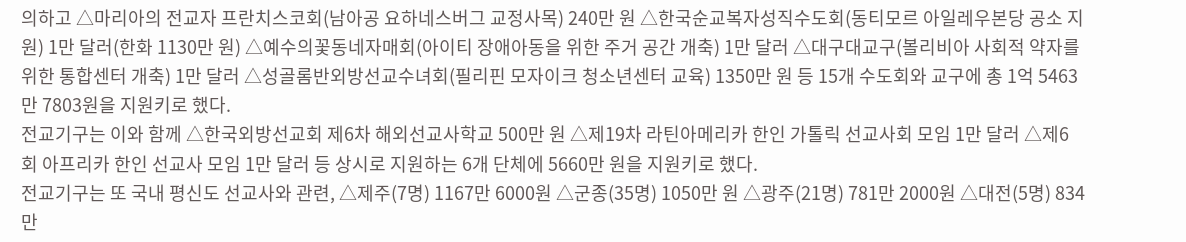의하고 △마리아의 전교자 프란치스코회(남아공 요하네스버그 교정사목) 240만 원 △한국순교복자성직수도회(동티모르 아일레우본당 공소 지원) 1만 달러(한화 1130만 원) △예수의꽃동네자매회(아이티 장애아동을 위한 주거 공간 개축) 1만 달러 △대구대교구(볼리비아 사회적 약자를 위한 통합센터 개축) 1만 달러 △성골롬반외방선교수녀회(필리핀 모자이크 청소년센터 교육) 1350만 원 등 15개 수도회와 교구에 총 1억 5463만 7803원을 지원키로 했다.
전교기구는 이와 함께 △한국외방선교회 제6차 해외선교사학교 500만 원 △제19차 라틴아메리카 한인 가톨릭 선교사회 모임 1만 달러 △제6회 아프리카 한인 선교사 모임 1만 달러 등 상시로 지원하는 6개 단체에 5660만 원을 지원키로 했다.
전교기구는 또 국내 평신도 선교사와 관련, △제주(7명) 1167만 6000원 △군종(35명) 1050만 원 △광주(21명) 781만 2000원 △대전(5명) 834만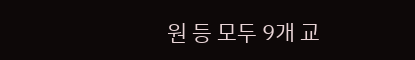원 등 모두 9개 교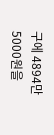구에 4894만 5000원을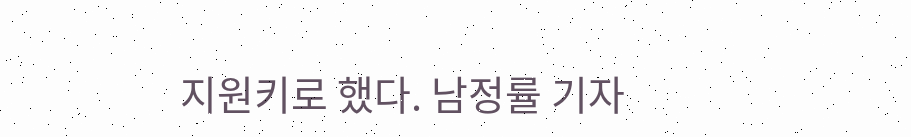지원키로 했다. 남정률 기자